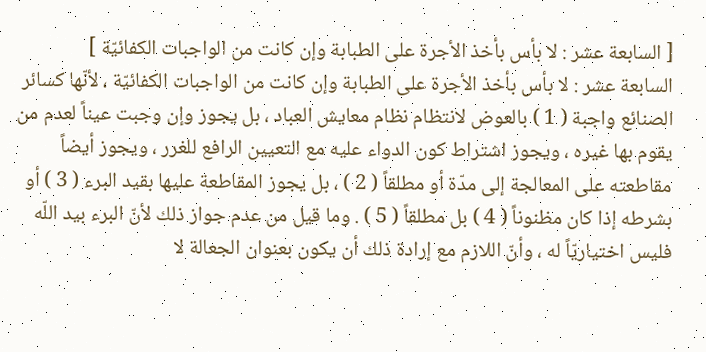[ السابعة عشر : لا بأس بأخذ الأجرة على الطبابة وإن كانت من الواجبات الكفائيّة ]
السابعة عشر : لا بأس بأخذ الأجرة على الطبابة وإن كانت من الواجبات الكفائيّة ، لأنّها كسائر الصنائع واجبة ( 1 ) بالعوض لانتظام نظام معايش العباد ، بل يجوز وإن وجبت عيناً لعدم من يقوم بها غيره ، ويجوز اشتراط كون الدواء عليه مع التعيين الرافع للغرر ، ويجوز أيضاً مقاطعته على المعالجة إلى مدّة أو مطلقاً ( 2 ) ، بل يجوز المقاطعة عليها بقيد البرء ( 3 ) أو بشرطه إذا كان مظنوناً ( 4 ) بل مطلقاً ( 5 ) . وما قيل من عدم جواز ذلك لأنّ البرء بيد اللّه فليس اختياريّاً له ، وأنّ اللازم مع إرادة ذلك أن يكون بعنوان الجعالة لا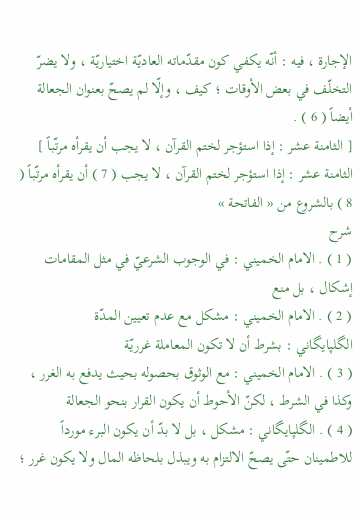الإجارة ، فيه : أنّه يكفي كون مقدّماته العاديّة اختياريّة ، ولا يضرّ التخلّف في بعض الأوقات ؛ كيف ، وإلّا لم يصحّ بعنوان الجعالة أيضاً ( 6 ) .
[ الثامنة عشر : إذا استؤجر لختم القرآن ، لا يجب أن يقرأه مرتّباً ]
الثامنة عشر : إذا استؤجر لختم القرآن ، لا يجب ( 7 ) أن يقرأه مرتّباً ( 8 ) بالشروع من « الفاتحة »
شرح
( 1 ) . الامام الخميني : في الوجوب الشرعيّ في مثل المقامات إشكال ، بل منع
( 2 ) . الامام الخميني : مشكل مع عدم تعيين المدّة
الگلپايگاني : بشرط أن لا تكون المعاملة غرريّة
( 3 ) . الامام الخميني : مع الوثوق بحصوله بحيث يدفع به الغرر ، وكذا في الشرط ، لكنّ الأحوط أن يكون القرار بنحو الجعالة
( 4 ) . الگلپايگاني : مشكل ، بل لا بدّ أن يكون البرء مورداً للاطمينان حتّى يصحّ الالتزام به ويبذل بلحاظه المال ولا يكون غرر ؛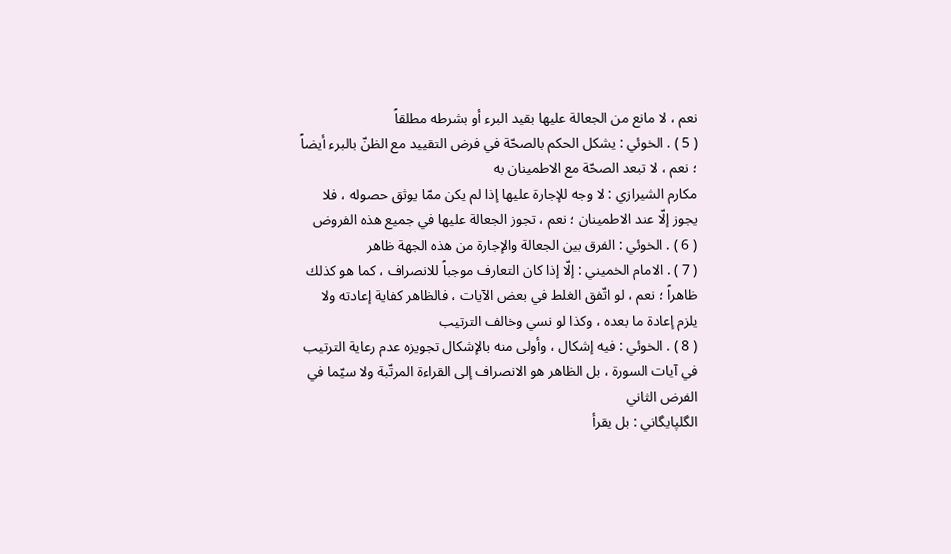نعم ، لا مانع من الجعالة عليها بقيد البرء أو بشرطه مطلقاً
( 5 ) . الخوئي : يشكل الحكم بالصحّة في فرض التقييد مع الظنّ بالبرء أيضاً ؛ نعم ، لا تبعد الصحّة مع الاطمينان به
مكارم الشيرازي : لا وجه للإجارة عليها إذا لم يكن ممّا يوثق حصوله ، فلا يجوز إلّا عند الاطمينان ؛ نعم ، تجوز الجعالة عليها في جميع هذه الفروض
( 6 ) . الخوئي : الفرق بين الجعالة والإجارة من هذه الجهة ظاهر
( 7 ) . الامام الخميني : إلّا إذا كان التعارف موجباً للانصراف ، كما هو كذلك ظاهراً ؛ نعم ، لو اتّفق الغلط في بعض الآيات ، فالظاهر كفاية إعادته ولا يلزم إعادة ما بعده ، وكذا لو نسي وخالف الترتيب
( 8 ) . الخوئي : فيه إشكال ، وأولى منه بالإشكال تجويزه عدم رعاية الترتيب في آيات السورة ، بل الظاهر هو الانصراف إلى القراءة المرتّبة ولا سيّما في الفرض الثاني
الگلپايگاني : بل يقرأ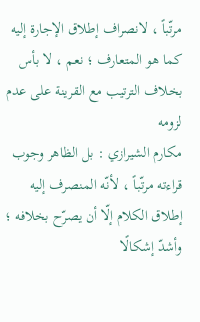مرتّباً ، لانصراف إطلاق الإجارة إليه كما هو المتعارف ؛ نعم ، لا بأس بخلاف الترتيب مع القرينة على عدم لزومه
مكارم الشيرازي : بل الظاهر وجوب قراءته مرتّباً ، لأنّه المنصرف إليه إطلاق الكلام إلّا أن يصرّح بخلافه ؛ وأشدّ إشكالًا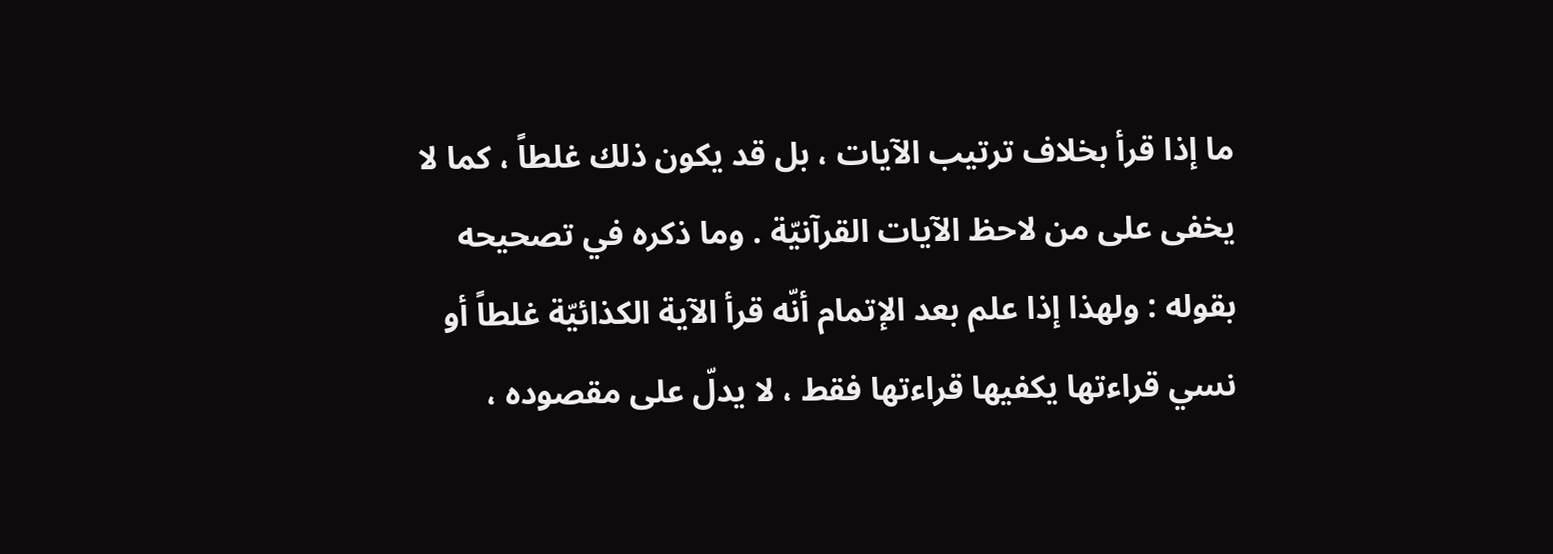ما إذا قرأ بخلاف ترتيب الآيات ، بل قد يكون ذلك غلطاً ، كما لا يخفى على من لاحظ الآيات القرآنيّة . وما ذكره في تصحيحه بقوله : ولهذا إذا علم بعد الإتمام أنّه قرأ الآية الكذائيّة غلطاً أو نسي قراءتها يكفيها قراءتها فقط ، لا يدلّ على مقصوده ،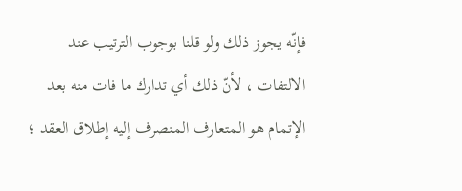فإنّه يجوز ذلك ولو قلنا بوجوب الترتيب عند الالتفات ، لأنّ ذلك أي تدارك ما فات منه بعد الإتمام هو المتعارف المنصرف إليه إطلاق العقد ؛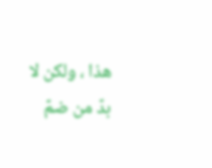هذا ، ولكن لا بدّ من ضمّ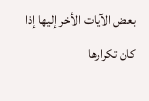بعض الآيات الأخر إليها إذا كان تكرارها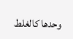وحدها كالغلط